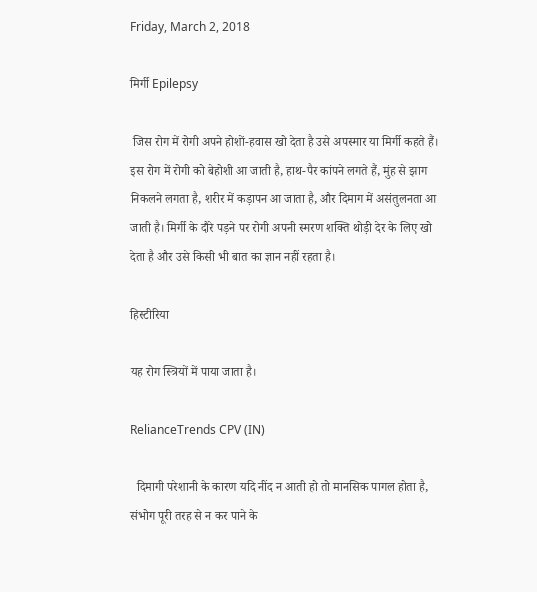Friday, March 2, 2018

मिर्गी Epilepsy

 जिस रोग में रोगी अपने होशों-हवास खो देता है उसे अपस्मार या मिर्गी कहते हैं। इस रोग में रोगी को बेहोशी आ जाती है, हाथ-पैर कांपने लगते हैं, मुंह से झाग निकलने लगता है, शरीर में कड़ापन आ जाता है, और दिमाग में असंतुलनता आ जाती है। मिर्गी के दौरे पड़ने पर रोगी अपनी स्मरण शक्ति थोड़ी देर के लिए खो देता है और उसे किसी भी बात का ज्ञान नहीं रहता है।

हिस्टीरिया

यह रोग स्त्रियों में पाया जाता है।

RelianceTrends CPV (IN)

  दिमागी परेशानी के कारण यदि नींद न आती हो तो मानसिक पागल होता है, संभोग पूरी तरह से न कर पाने के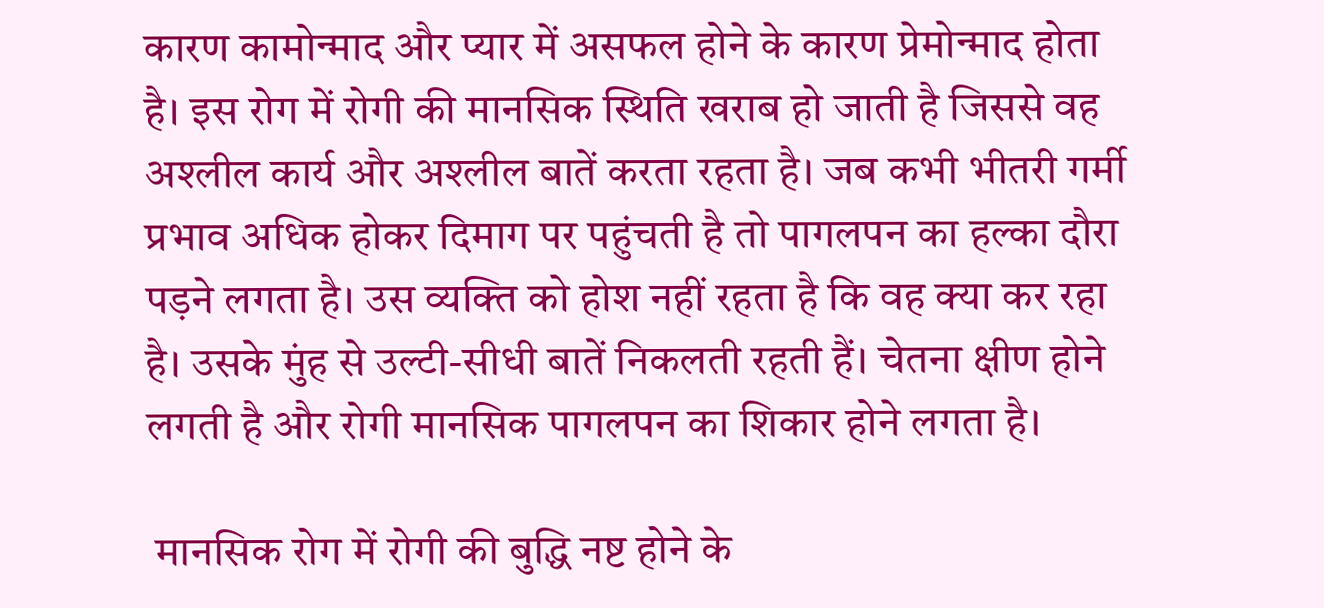कारण कामोन्माद और प्यार में असफल होने के कारण प्रेमोन्माद होता है। इस रोग में रोगी की मानसिक स्थिति खराब हो जाती है जिससे वह अश्लील कार्य और अश्लील बातें करता रहता है। जब कभी भीतरी गर्मी प्रभाव अधिक होकर दिमाग पर पहुंचती है तो पागलपन का हल्का दौरा पड़ने लगता है। उस व्यक्ति को होश नहीं रहता है कि वह क्या कर रहा है। उसके मुंह से उल्टी-सीधी बातें निकलती रहती हैं। चेतना क्षीण होने लगती है और रोगी मानसिक पागलपन का शिकार होने लगता है।

 मानसिक रोग में रोगी की बुद्धि नष्ट होने के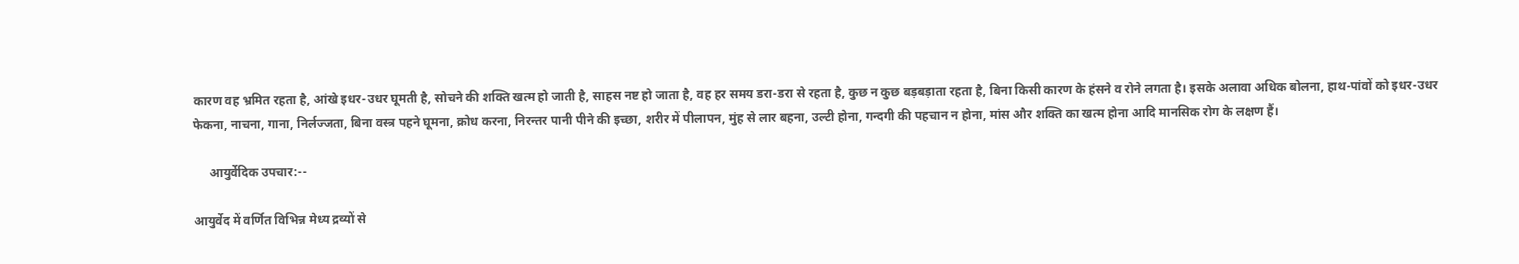कारण वह भ्रमित रहता है, आंखे इधर-उधर घूमती है, सोचने की शक्ति खत्म हो जाती है, साहस नष्ट हो जाता है, वह हर समय डरा-डरा से रहता है, कुछ न कुछ बड़बड़ाता रहता है, बिना किसी कारण के हंसने व रोने लगता है। इसके अलावा अधिक बोलना, हाथ-पांवों को इधर-उधर फेकना, नाचना, गाना, निर्लज्जता, बिना वस्त्र पहने घूमना, क्रोध करना, निरन्तर पानी पीने की इच्छा, शरीर में पीलापन, मुंह से लार बहना, उल्टी होना, गन्दगी की पहचान न होना, मांस और शक्ति का खत्म होना आदि मानसिक रोग के लक्षण हैं।

     आयुर्वेदिक उपचार:--

आयुर्वेद में वर्णित विभिन्न मेध्य द्रव्यों से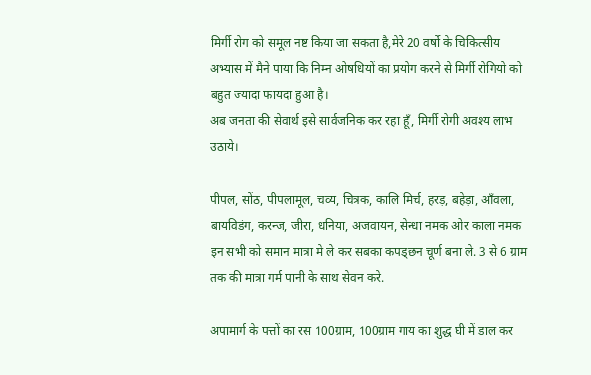मिर्गी रोग को समूल नष्ट किया जा सकता है,मेरे 20 वर्षो के चिकित्सीय अभ्यास में मैने पाया कि निम्न ओषधियों का प्रयोग करने से मिर्गी रोगियो को बहुत ज्यादा फायदा हुआ है।
अब जनता की सेवार्थ इसे सार्वजनिक कर रहा हूँ, मिर्गी रोगी अवश्य लाभ उठाये।

पीपल, सोंठ, पीपलामूल, चव्य, चित्रक, कालि मिर्च, हरड़, बहेड़ा, आँवला, बायविडंग, करन्ज, जीरा, धनिया, अजवायन, सेन्धा नमक ओर काला नमक इन सभी को समान मात्रा मे ले कर सबका कपड्छन चूर्ण बना ले. 3 से 6 ग्राम तक की मात्रा गर्म पानी के साथ सेवन करे.

अपामार्ग के पत्तों का रस 100ग्राम, 100ग्राम गाय का शुद्ध घी में डाल कर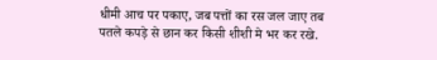धीमी आच पर पकाए, जब पत्तों का रस जल जाए तब पतले कपड़े से छान कर किसी शीशी मे भर कर रखे.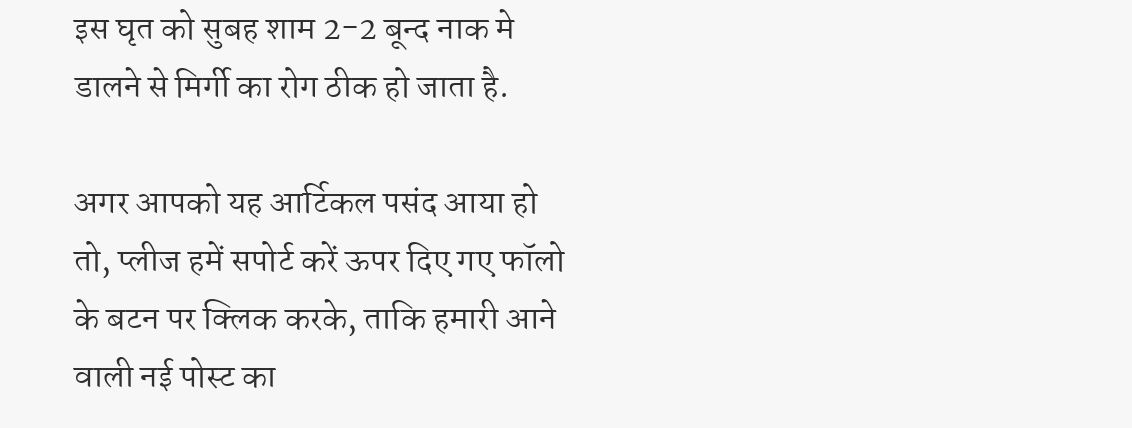इस घृत को सुबह शाम 2-2 बून्द नाक मे डालने से मिर्गी का रोग ठीक हो जाता है.

अगर आपको यह आर्टिकल पसंद आया हो तो, प्लीज हमें सपोर्ट करें ऊपर दिए गए फॉलो के बटन पर क्लिक करके, ताकि हमारी आने वाली नई पोस्ट का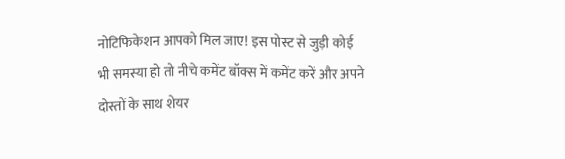नोटिफिकेशन आपको मिल जाए! इस पोस्ट से जुड़ी कोई भी समस्या हो तो नीचे कमेंट बॉक्स में कमेंट करें और अपने दोस्तों के साथ शेयर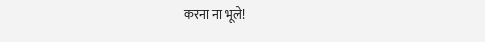करना ना भूले!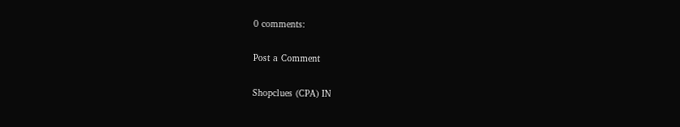0 comments:

Post a Comment

Shopclues (CPA) IN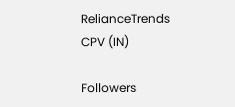RelianceTrends CPV (IN)

Followers